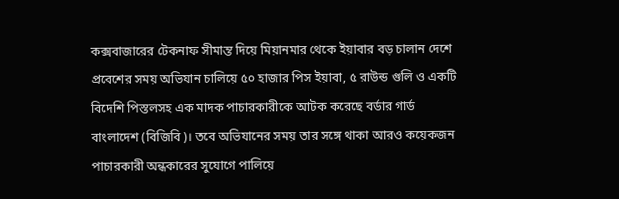কক্সবাজারের টেকনাফ সীমান্ত দিয়ে মিয়ানমার থেকে ইয়াবার বড় চালান দেশে প্রবেশের সময় অভিযান চালিয়ে ৫০ হাজার পিস ইয়াবা, ৫ রাউন্ড গুলি ও একটি বিদেশি পিস্তলসহ এক মাদক পাচারকারীকে আটক করেছে বর্ডার গার্ড বাংলাদেশ (বিজিবি)। তবে অভিযানের সময় তার সঙ্গে থাকা আরও কয়েকজন পাচারকারী অন্ধকারের সুযোগে পালিয়ে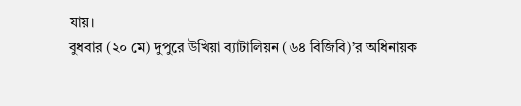যায়।
বুধবার (২০ মে) দুপুরে উখিয়া ব্যাটালিয়ন (৬৪ বিজিবি)’র অধিনায়ক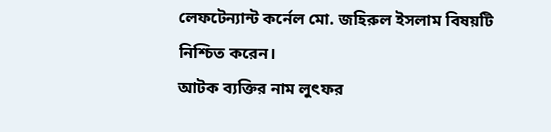লেফটেন্যান্ট কর্নেল মো. জহিরুল ইসলাম বিষয়টি নিশ্চিত করেন।
আটক ব্যক্তির নাম লুৎফর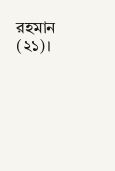রহমান (২১)।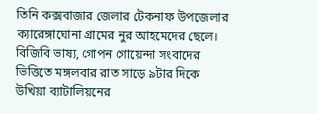তিনি কক্সবাজার জেলার টেকনাফ উপজেলার ক্যারেঙ্গাঘোনা গ্রামের নুর আহমেদের ছেলে।
বিজিবি ভাষ্য, গোপন গোয়েন্দা সংবাদের ভিত্তিতে মঙ্গলবার রাত সাড়ে ৯টার দিকে উখিয়া ব্যাটালিয়নের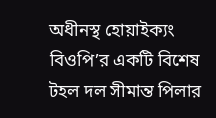অধীনস্থ হোয়াইক্যং বিওপি’র একটি বিশেষ টহল দল সীমান্ত পিলার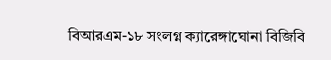বিআরএম-১৮ সংলগ্ন ক্যারেঙ্গাঘোনা বিজিবি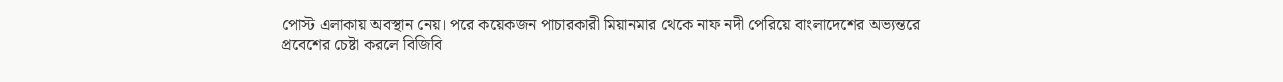পোস্ট এলাকায় অবস্থান নেয়। পরে কয়েকজন পাচারকারী মিয়ানমার থেকে নাফ নদী পেরিয়ে বাংলাদেশের অভ্যন্তরে প্রবেশের চেষ্টা করলে বিজিবি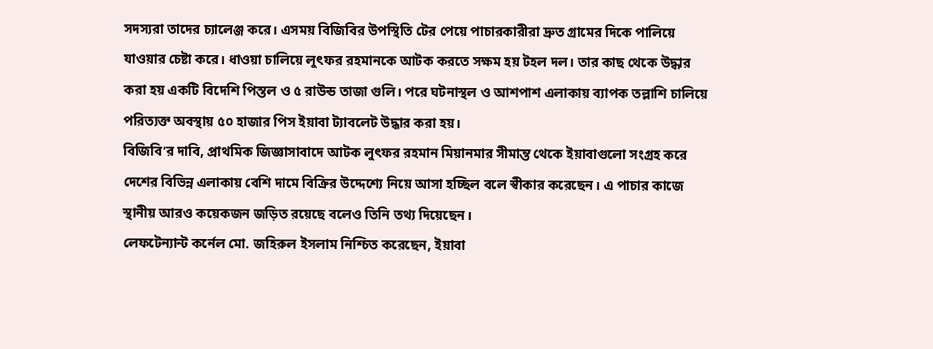সদস্যরা তাদের চ্যালেঞ্জ করে। এসময় বিজিবির উপস্থিতি টের পেয়ে পাচারকারীরা দ্রুত গ্রামের দিকে পালিয়ে যাওয়ার চেষ্টা করে। ধাওয়া চালিয়ে লুৎফর রহমানকে আটক করতে সক্ষম হয় টহল দল। তার কাছ থেকে উদ্ধার করা হয় একটি বিদেশি পিস্তল ও ৫ রাউন্ড তাজা গুলি। পরে ঘটনাস্থল ও আশপাশ এলাকায় ব্যাপক তল্লাশি চালিয়ে পরিত্যক্ত অবস্থায় ৫০ হাজার পিস ইয়াবা ট্যাবলেট উদ্ধার করা হয়।
বিজিবি’র দাবি, প্রাথমিক জিজ্ঞাসাবাদে আটক লুৎফর রহমান মিয়ানমার সীমান্ত থেকে ইয়াবাগুলো সংগ্রহ করে দেশের বিভিন্ন এলাকায় বেশি দামে বিক্রির উদ্দেশ্যে নিয়ে আসা হচ্ছিল বলে স্বীকার করেছেন। এ পাচার কাজে স্থানীয় আরও কয়েকজন জড়িত রয়েছে বলেও তিনি তথ্য দিয়েছেন।
লেফটেন্যান্ট কর্নেল মো. জহিরুল ইসলাম নিশ্চিত করেছেন, ইয়াবা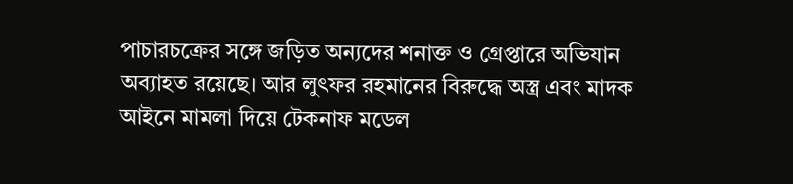পাচারচক্রের সঙ্গে জড়িত অন্যদের শনাক্ত ও গ্রেপ্তারে অভিযান অব্যাহত রয়েছে। আর লুৎফর রহমানের বিরুদ্ধে অস্ত্র এবং মাদক আইনে মামলা দিয়ে টেকনাফ মডেল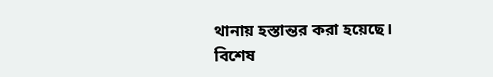থানায় হস্তান্তর করা হয়েছে।
বিশেষ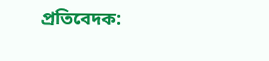প্রতিবেদক: